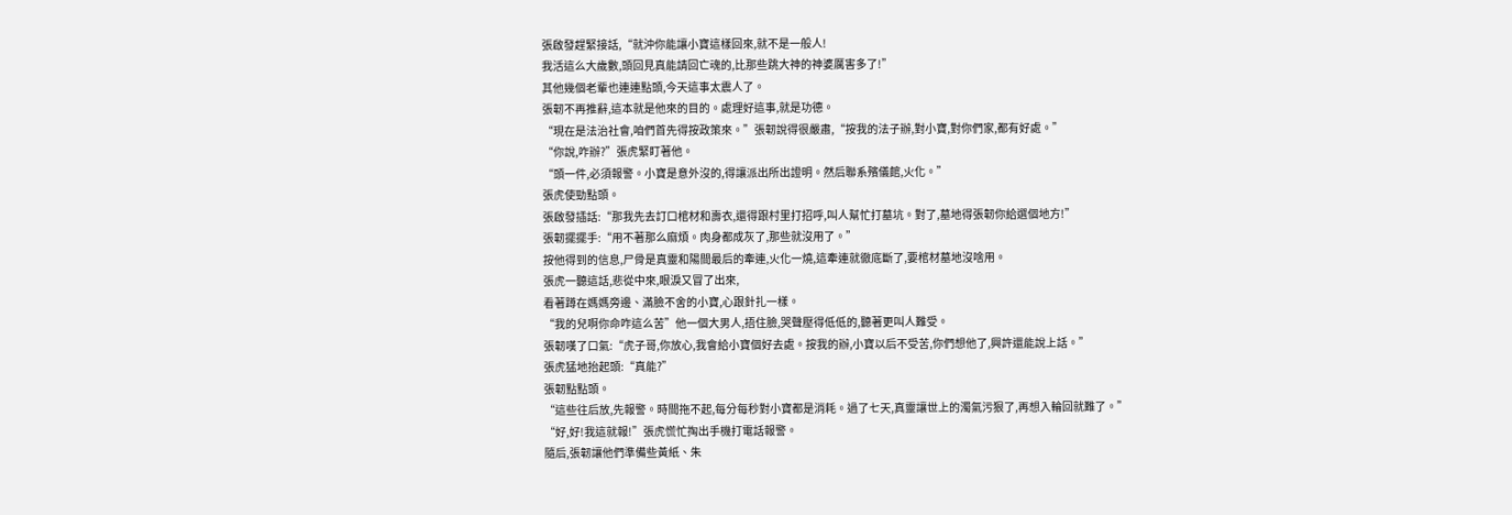張啟發趕緊接話,“就沖你能讓小寶這樣回來,就不是一般人!
我活這么大歲數,頭回見真能請回亡魂的,比那些跳大神的神婆厲害多了!”
其他幾個老輩也連連點頭,今天這事太震人了。
張韌不再推辭,這本就是他來的目的。處理好這事,就是功德。
“現在是法治社會,咱們首先得按政策來。”張韌說得很嚴肅,“按我的法子辦,對小寶,對你們家,都有好處。”
“你說,咋辦?”張虎緊盯著他。
“頭一件,必須報警。小寶是意外沒的,得讓派出所出證明。然后聯系殯儀館,火化。”
張虎使勁點頭。
張啟發插話:“那我先去訂口棺材和壽衣,還得跟村里打招呼,叫人幫忙打墓坑。對了,墓地得張韌你給選個地方!”
張韌擺擺手:“用不著那么麻煩。肉身都成灰了,那些就沒用了。”
按他得到的信息,尸骨是真靈和陽間最后的牽連,火化一燒,這牽連就徹底斷了,要棺材墓地沒啥用。
張虎一聽這話,悲從中來,眼淚又冒了出來,
看著蹲在媽媽旁邊、滿臉不舍的小寶,心跟針扎一樣。
“我的兒啊你命咋這么苦”他一個大男人,捂住臉,哭聲壓得低低的,聽著更叫人難受。
張韌嘆了口氣:“虎子哥,你放心,我會給小寶個好去處。按我的辦,小寶以后不受苦,你們想他了,興許還能說上話。”
張虎猛地抬起頭:“真能?”
張韌點點頭。
“這些往后放,先報警。時間拖不起,每分每秒對小寶都是消耗。過了七天,真靈讓世上的濁氣污狠了,再想入輪回就難了。”
“好,好!我這就報!”張虎慌忙掏出手機打電話報警。
隨后,張韌讓他們準備些黃紙、朱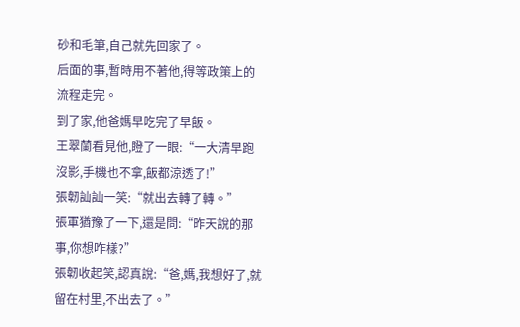砂和毛筆,自己就先回家了。
后面的事,暫時用不著他,得等政策上的流程走完。
到了家,他爸媽早吃完了早飯。
王翠蘭看見他,瞪了一眼:“一大清早跑沒影,手機也不拿,飯都涼透了!”
張韌訕訕一笑:“就出去轉了轉。”
張軍猶豫了一下,還是問:“昨天說的那事,你想咋樣?”
張韌收起笑,認真說:“爸,媽,我想好了,就留在村里,不出去了。”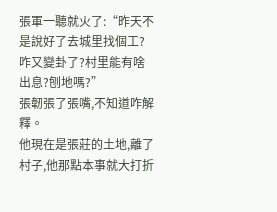張軍一聽就火了:“昨天不是說好了去城里找個工?咋又變卦了?村里能有啥出息?刨地嗎?”
張韌張了張嘴,不知道咋解釋。
他現在是張莊的土地,離了村子,他那點本事就大打折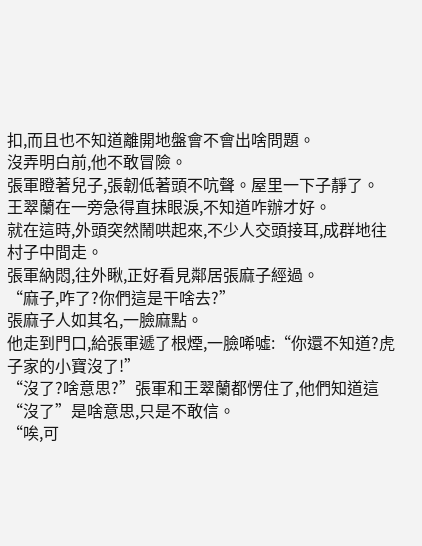扣,而且也不知道離開地盤會不會出啥問題。
沒弄明白前,他不敢冒險。
張軍瞪著兒子,張韌低著頭不吭聲。屋里一下子靜了。
王翠蘭在一旁急得直抹眼淚,不知道咋辦才好。
就在這時,外頭突然鬧哄起來,不少人交頭接耳,成群地往村子中間走。
張軍納悶,往外瞅,正好看見鄰居張麻子經過。
“麻子,咋了?你們這是干啥去?”
張麻子人如其名,一臉麻點。
他走到門口,給張軍遞了根煙,一臉唏噓:“你還不知道?虎子家的小寶沒了!”
“沒了?啥意思?”張軍和王翠蘭都愣住了,他們知道這“沒了”是啥意思,只是不敢信。
“唉,可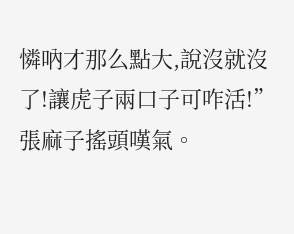憐吶才那么點大,說沒就沒了!讓虎子兩口子可咋活!”張麻子搖頭嘆氣。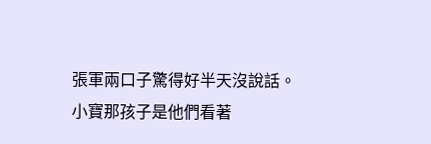張軍兩口子驚得好半天沒說話。
小寶那孩子是他們看著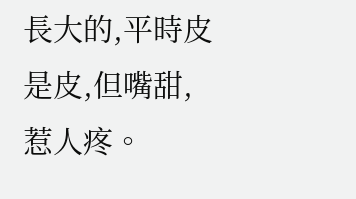長大的,平時皮是皮,但嘴甜,惹人疼。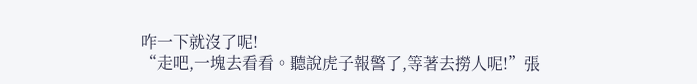咋一下就沒了呢!
“走吧,一塊去看看。聽說虎子報警了,等著去撈人呢!”張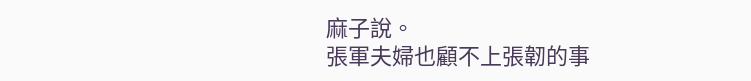麻子說。
張軍夫婦也顧不上張韌的事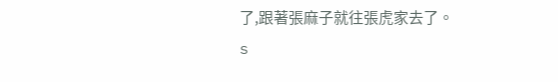了,跟著張麻子就往張虎家去了。
s